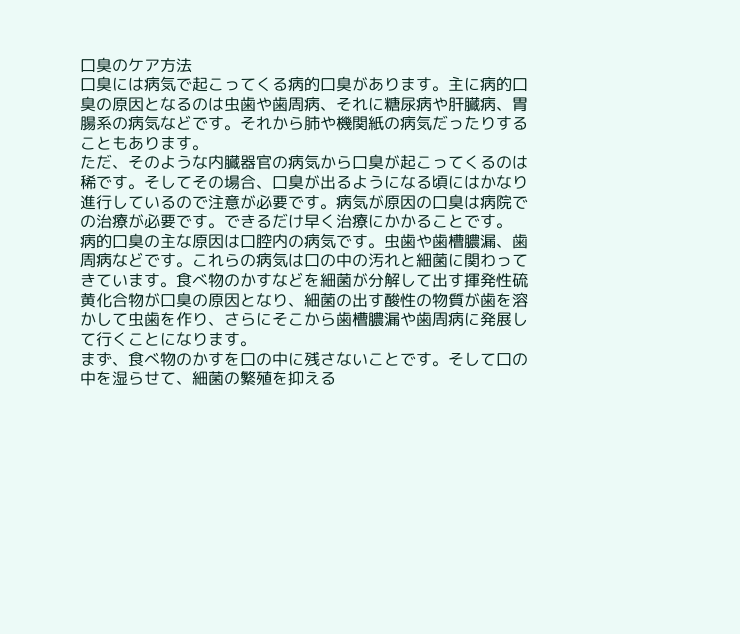口臭のケア方法
口臭には病気で起こってくる病的口臭があります。主に病的口臭の原因となるのは虫歯や歯周病、それに糖尿病や肝臓病、胃腸系の病気などです。それから肺や機関紙の病気だったりすることもあります。
ただ、そのような内臓器官の病気から口臭が起こってくるのは稀です。そしてその場合、口臭が出るようになる頃にはかなり進行しているので注意が必要です。病気が原因の口臭は病院での治療が必要です。できるだけ早く治療にかかることです。
病的口臭の主な原因は口腔内の病気です。虫歯や歯槽膿漏、歯周病などです。これらの病気は口の中の汚れと細菌に関わってきています。食べ物のかすなどを細菌が分解して出す揮発性硫黄化合物が口臭の原因となり、細菌の出す酸性の物質が歯を溶かして虫歯を作り、さらにそこから歯槽膿漏や歯周病に発展して行くことになります。
まず、食べ物のかすを口の中に残さないことです。そして口の中を湿らせて、細菌の繁殖を抑える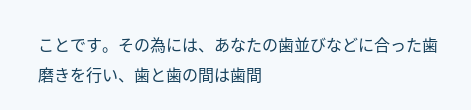ことです。その為には、あなたの歯並びなどに合った歯磨きを行い、歯と歯の間は歯間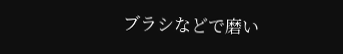ブラシなどで磨い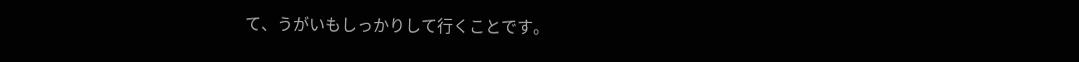て、うがいもしっかりして行くことです。